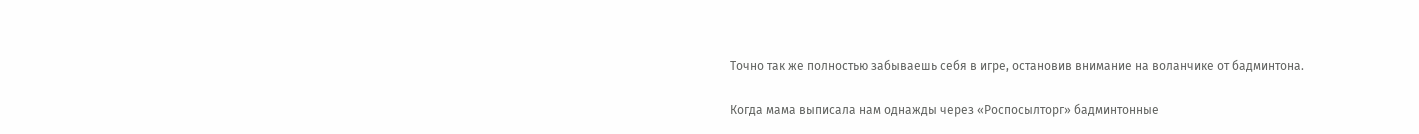Точно так же полностью забываешь себя в игре, остановив внимание на воланчике от бадминтона.

Когда мама выписала нам однажды через «Роспосылторг» бадминтонные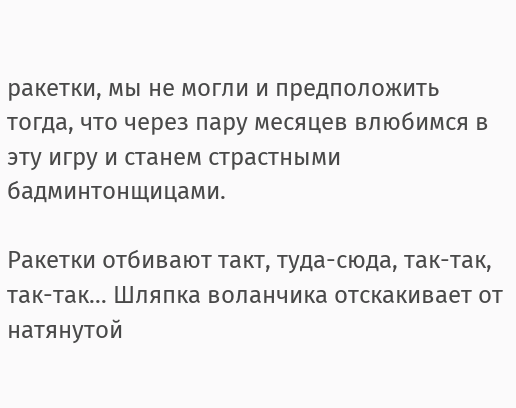ракетки, мы не могли и предположить тогда, что через пару месяцев влюбимся в эту игру и станем страстными бадминтонщицами.

Ракетки отбивают такт, туда-сюда, так-так, так-так… Шляпка воланчика отскакивает от натянутой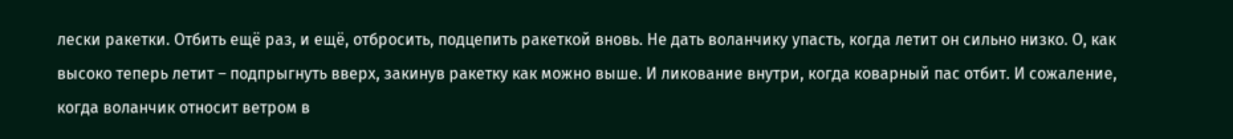лески ракетки. Отбить ещё раз, и ещё, отбросить, подцепить ракеткой вновь. Не дать воланчику упасть, когда летит он сильно низко. О, как высоко теперь летит – подпрыгнуть вверх, закинув ракетку как можно выше. И ликование внутри, когда коварный пас отбит. И сожаление, когда воланчик относит ветром в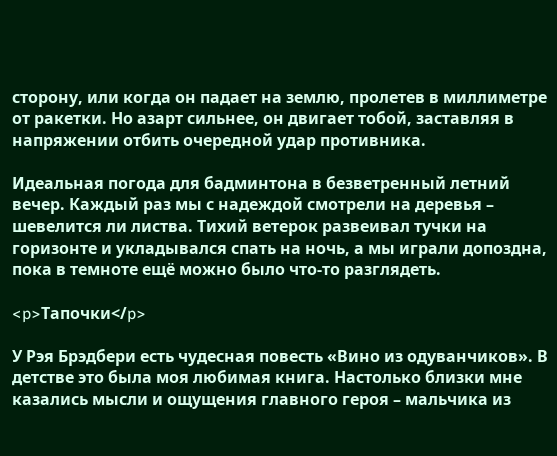сторону, или когда он падает на землю, пролетев в миллиметре от ракетки. Но азарт сильнее, он двигает тобой, заставляя в напряжении отбить очередной удар противника.

Идеальная погода для бадминтона в безветренный летний вечер. Каждый раз мы с надеждой смотрели на деревья – шевелится ли листва. Тихий ветерок развеивал тучки на горизонте и укладывался спать на ночь, а мы играли допоздна, пока в темноте ещё можно было что-то разглядеть.

<p>Тапочки</p>

У Рэя Брэдбери есть чудесная повесть «Вино из одуванчиков». В детстве это была моя любимая книга. Настолько близки мне казались мысли и ощущения главного героя – мальчика из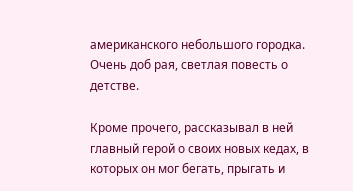американского небольшого городка. Очень доб рая, светлая повесть о детстве.

Кроме прочего, рассказывал в ней главный герой о своих новых кедах, в которых он мог бегать, прыгать и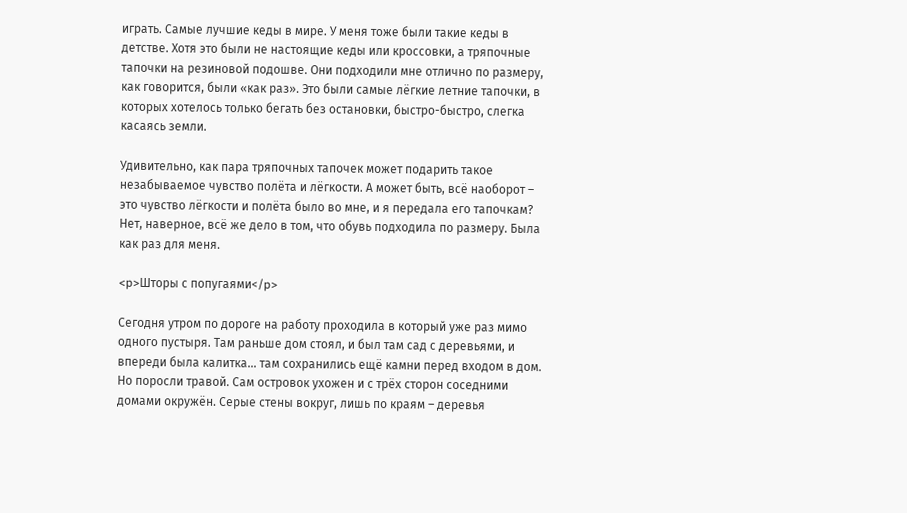играть. Самые лучшие кеды в мире. У меня тоже были такие кеды в детстве. Хотя это были не настоящие кеды или кроссовки, а тряпочные тапочки на резиновой подошве. Они подходили мне отлично по размеру, как говорится, были «как раз». Это были самые лёгкие летние тапочки, в которых хотелось только бегать без остановки, быстро-быстро, слегка касаясь земли.

Удивительно, как пара тряпочных тапочек может подарить такое незабываемое чувство полёта и лёгкости. А может быть, всё наоборот – это чувство лёгкости и полёта было во мне, и я передала его тапочкам? Нет, наверное, всё же дело в том, что обувь подходила по размеру. Была как раз для меня.

<p>Шторы с попугаями</p>

Сегодня утром по дороге на работу проходила в который уже раз мимо одного пустыря. Там раньше дом стоял, и был там сад с деревьями, и впереди была калитка… там сохранились ещё камни перед входом в дом. Но поросли травой. Сам островок ухожен и с трёх сторон соседними домами окружён. Серые стены вокруг, лишь по краям – деревья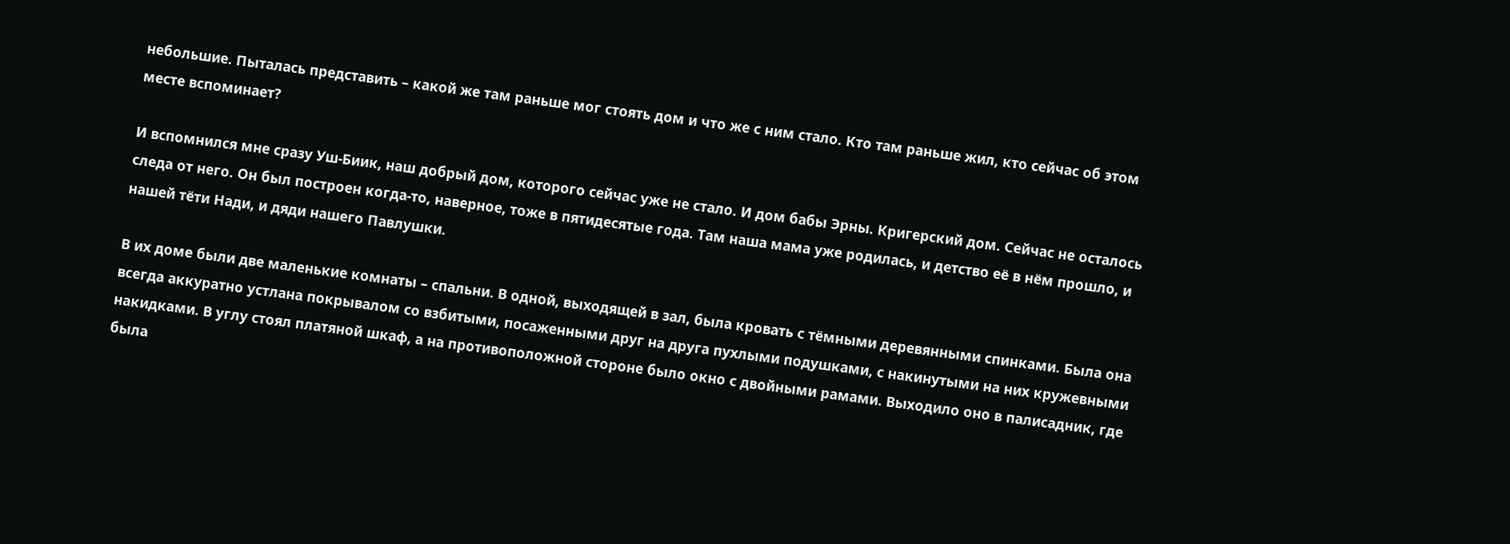небольшие. Пыталась представить – какой же там раньше мог стоять дом и что же с ним стало. Кто там раньше жил, кто сейчас об этом месте вспоминает?

И вспомнился мне сразу Уш-Биик, наш добрый дом, которого сейчас уже не стало. И дом бабы Эрны. Кригерский дом. Сейчас не осталось следа от него. Он был построен когда-то, наверное, тоже в пятидесятые года. Там наша мама уже родилась, и детство её в нём прошло, и нашей тёти Нади, и дяди нашего Павлушки.

В их доме были две маленькие комнаты – спальни. В одной, выходящей в зал, была кровать с тёмными деревянными спинками. Была она всегда аккуратно устлана покрывалом со взбитыми, посаженными друг на друга пухлыми подушками, с накинутыми на них кружевными накидками. В углу стоял платяной шкаф, а на противоположной стороне было окно с двойными рамами. Выходило оно в палисадник, где была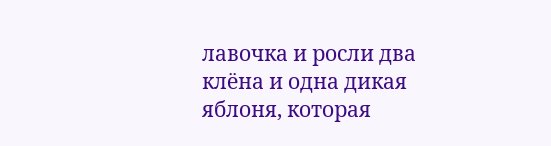лавочка и росли два клёна и одна дикая яблоня, которая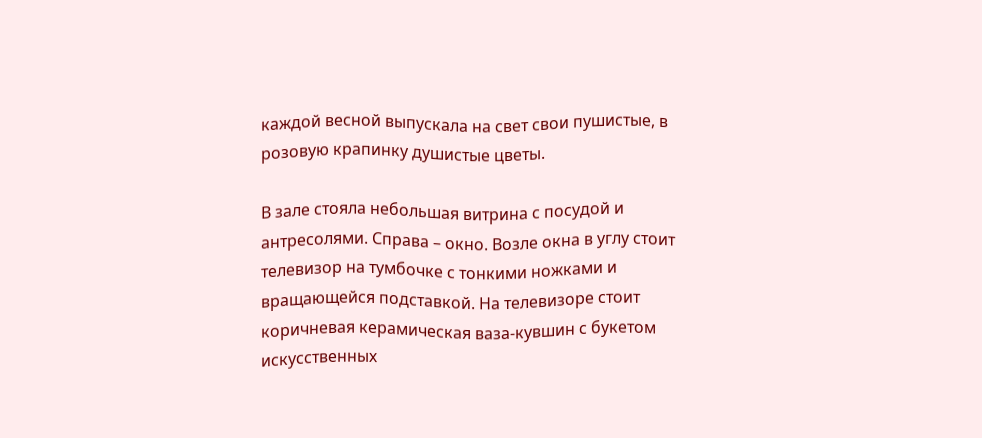каждой весной выпускала на свет свои пушистые, в розовую крапинку душистые цветы.

В зале стояла небольшая витрина с посудой и антресолями. Справа – окно. Возле окна в углу стоит телевизор на тумбочке с тонкими ножками и вращающейся подставкой. На телевизоре стоит коричневая керамическая ваза-кувшин с букетом искусственных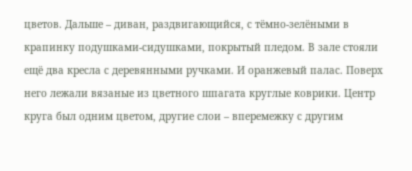цветов. Дальше – диван, раздвигающийся, с тёмно-зелёными в крапинку подушками-сидушками, покрытый пледом. В зале стояли ещё два кресла с деревянными ручками. И оранжевый палас. Поверх него лежали вязаные из цветного шпагата круглые коврики. Центр круга был одним цветом, другие слои – вперемежку с другим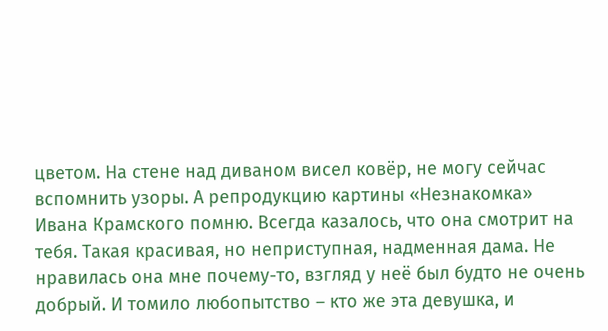цветом. На стене над диваном висел ковёр, не могу сейчас вспомнить узоры. А репродукцию картины «Незнакомка» Ивана Крамского помню. Всегда казалось, что она смотрит на тебя. Такая красивая, но неприступная, надменная дама. Не нравилась она мне почему-то, взгляд у неё был будто не очень добрый. И томило любопытство – кто же эта девушка, и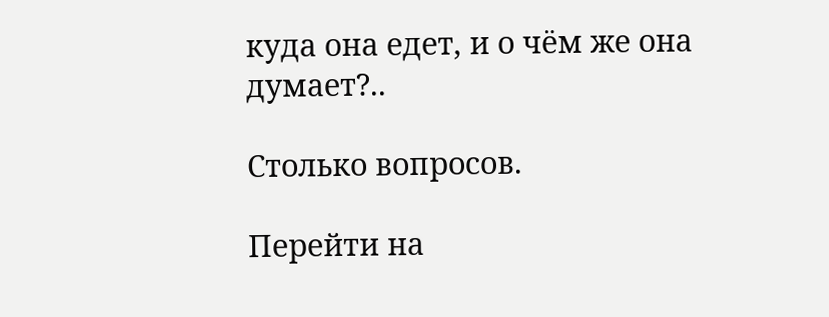куда она едет, и о чём же она думает?..

Столько вопросов.

Перейти на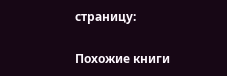страницу:

Похожие книги